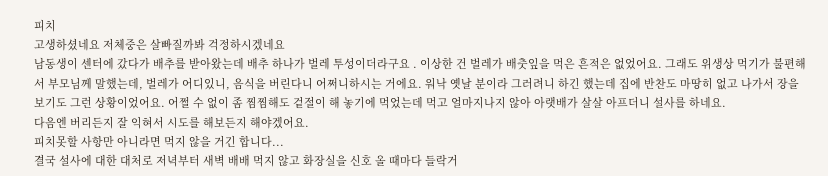피치
고생하셨네요 저체중은 살빠질까봐 걱정하시겠네요
남동생이 센터에 갔다가 배추를 받아왔는데 배추 하나가 벌레 투성이더라구요 . 이상한 건 벌레가 배춧잎을 먹은 흔적은 없었어요. 그래도 위생상 먹기가 불편해서 부모님께 말했는데, 벌레가 어디있니, 음식을 버린다니 어쩌니하시는 거에요. 워낙 옛날 분이라 그러려니 하긴 했는데 집에 반찬도 마땅히 없고 나가서 장을 보기도 그런 상황이었어요. 어쩔 수 없이 좀 찜찜해도 겉절이 해 놓기에 먹었는데 먹고 얼마지나지 않아 아랫배가 살살 아프더니 설사를 하네요.
다음엔 버리든지 잘 익혀서 시도를 해보든지 해야겠어요.
피치못할 사항만 아니라면 먹지 않을 거긴 합니다...
결국 설사에 대한 대처로 저녁부터 새벽 배배 먹지 않고 화장실을 신호 올 때마다 들락거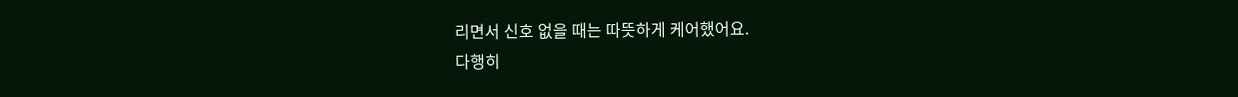리면서 신호 없을 때는 따뜻하게 케어했어요.
다행히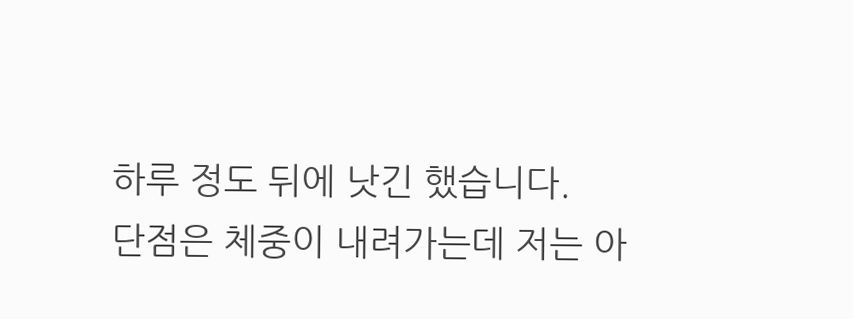하루 정도 뒤에 낫긴 했습니다.
단점은 체중이 내려가는데 저는 아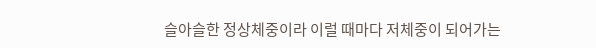슬아슬한 정상체중이라 이럴 때마다 저체중이 되어가는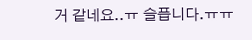거 같네요..ㅠ 슬픕니다.ㅠㅠ